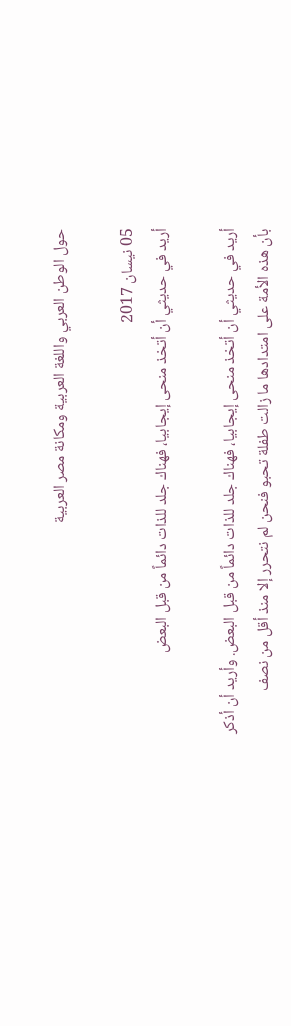حول الوطن العربي واللغة العربية ومكانة مصر العربية

05 نيسان 2017
أريد في حديثي أن أتخذ منحى إيجابيا، فهناك جلد للذات دائماً من قبل البعض

أريد في حديثي أن أتخذ منحى إيجابيا، فهناك جلد للذات دائماً من قبل البعض. وأريد أن أذكر بأن هذه الأمة على امتدادها ما زالت طفلة تحبو فنحن لم نتحرر إلا منذ أقل من نصف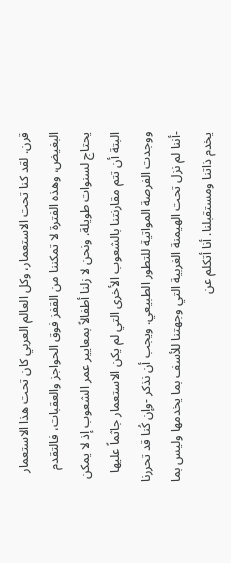قرن. لقد كنا تحت الاستعمار، وكل العالم العربي كان تحت هذا الاستعمار البغيض، وهذه الفترة لا تمكننا من القفز فوق الحواجز والعقبات، فالتقدم يحتاج لسنوات طويلة. ونحن لا زلنا أطفالاً بمعايير عمر الشعوب إذ لا يمكن البتة أن تتم مقارنتنا بالشعوب الأخرى التي لم يكن الاستعمار جاثماً عليها ووجدت الفرصة المواتية للتطور الطبيعي. ويجب أن نذكر -وإن كُنا قد تحررنا -أننا لم نزل تحت الهيمنة الغربية التي وجهتنا للأسف بما يخدمها وليس بما يخدم ذاتنا ومستقبلنا. أنا أتكلم عن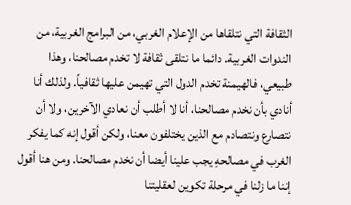الثقافة التي نتلقاها من الإعلام الغربي، من البرامج الغربية، من الندوات الغربية. دائما ما نتلقى ثقافة لا تخدم مصالحنا، وهذا طبيعي، فالهيمنة تخدم الدول التي تهيمن عليها ثقافياً. ولذلك أنا أنادي بأن نخدم مصالحنا، أنا لا أطلب أن نعادي الآخرين، ولا أن نتصارع ونتصادم مع الذين يختلفون معنا، ولكن أقول إنه كما يفكر الغرب في مصالحهِ يجب علينا أيضا أن نخدم مصالحنا. ومن هنا أقول إننا ما زلنا في مرحلة تكوين لعقليتنا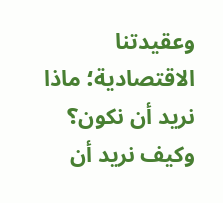وعقيدتنا الاقتصادية؛ ماذا نريد أن نكون؟ وكيف نريد أن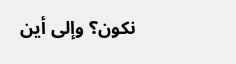نكون؟ وإلى أين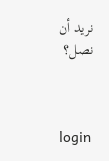نريد أن نصل؟



login